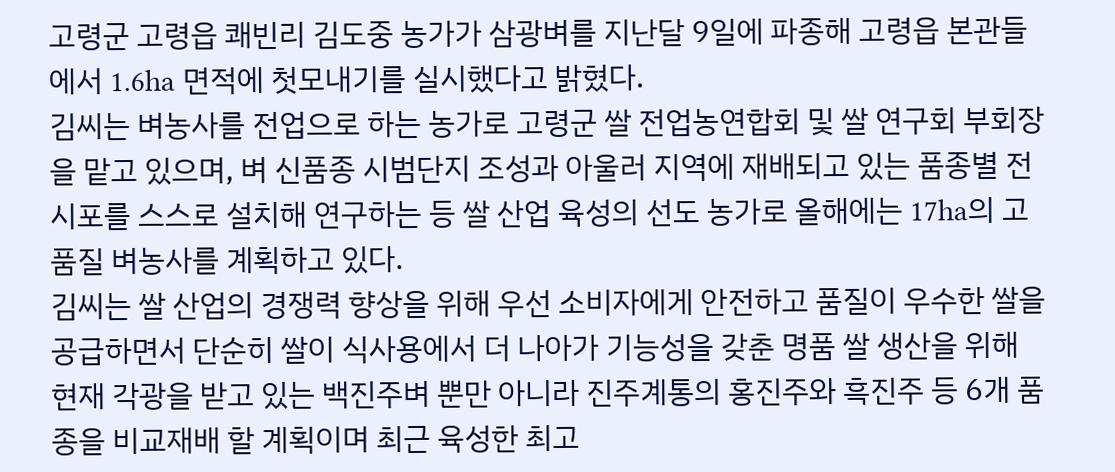고령군 고령읍 쾌빈리 김도중 농가가 삼광벼를 지난달 9일에 파종해 고령읍 본관들에서 1.6ha 면적에 첫모내기를 실시했다고 밝혔다.
김씨는 벼농사를 전업으로 하는 농가로 고령군 쌀 전업농연합회 및 쌀 연구회 부회장을 맡고 있으며, 벼 신품종 시범단지 조성과 아울러 지역에 재배되고 있는 품종별 전시포를 스스로 설치해 연구하는 등 쌀 산업 육성의 선도 농가로 올해에는 17ha의 고품질 벼농사를 계획하고 있다.
김씨는 쌀 산업의 경쟁력 향상을 위해 우선 소비자에게 안전하고 품질이 우수한 쌀을 공급하면서 단순히 쌀이 식사용에서 더 나아가 기능성을 갖춘 명품 쌀 생산을 위해 현재 각광을 받고 있는 백진주벼 뿐만 아니라 진주계통의 홍진주와 흑진주 등 6개 품종을 비교재배 할 계획이며 최근 육성한 최고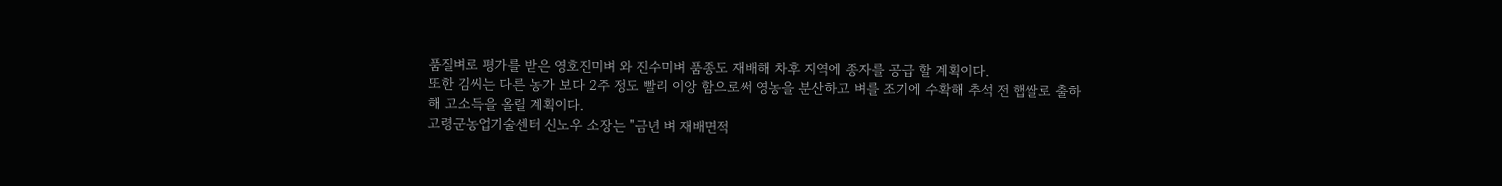품질벼로 평가를 받은 영호진미벼 와 진수미벼 품종도 재배해 차후 지역에 종자를 공급 할 계획이다.
또한 김씨는 다른 농가 보다 2주 정도 빨리 이앙 함으로써 영농을 분산하고 벼를 조기에 수확해 추석 전 햅쌀로 출하해 고소득을 올릴 계획이다.
고령군농업기술센터 신노우 소장는 "금년 벼 재배면적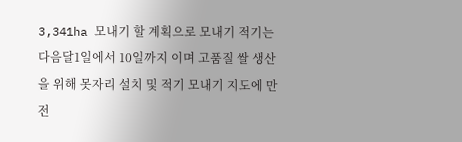3,341ha 모내기 할 계획으로 모내기 적기는 다음달1일에서 10일까지 이며 고품질 쌀 생산을 위해 못자리 설치 및 적기 모내기 지도에 만전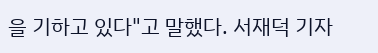을 기하고 있다"고 말했다. 서재덕 기자